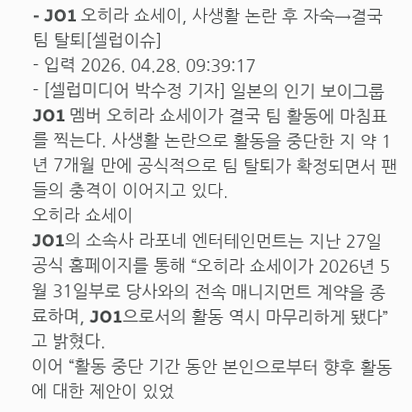- JO1 오히라 쇼세이, 사생활 논란 후 자숙→결국 팀 탈퇴[셀럽이슈]
- 입력 2026. 04.28. 09:39:17
- [셀럽미디어 박수정 기자] 일본의 인기 보이그룹 JO1 멤버 오히라 쇼세이가 결국 팀 활동에 마침표를 찍는다. 사생활 논란으로 활동을 중단한 지 약 1년 7개월 만에 공식적으로 팀 탈퇴가 확정되면서 팬들의 충격이 이어지고 있다.
오히라 쇼세이
JO1의 소속사 라포네 엔터테인먼트는 지난 27일 공식 홈페이지를 통해 “오히라 쇼세이가 2026년 5월 31일부로 당사와의 전속 매니지먼트 계약을 종료하며, JO1으로서의 활동 역시 마무리하게 됐다”고 밝혔다.
이어 “활동 중단 기간 동안 본인으로부터 향후 활동에 대한 제안이 있었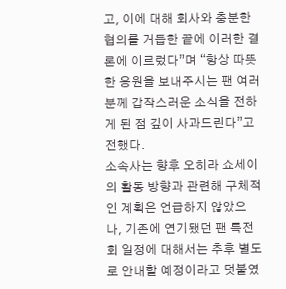고, 이에 대해 회사와 충분한 협의를 거듭한 끝에 이러한 결론에 이르렀다”며 “항상 따뜻한 응원을 보내주시는 팬 여러분께 갑작스러운 소식을 전하게 된 점 깊이 사과드린다”고 전했다.
소속사는 향후 오히라 쇼세이의 활동 방향과 관련해 구체적인 계획은 언급하지 않았으나, 기존에 연기됐던 팬 특전회 일정에 대해서는 추후 별도로 안내할 예정이라고 덧붙였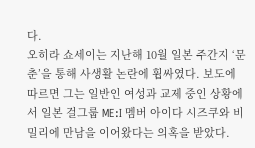다.
오히라 쇼세이는 지난해 10월 일본 주간지 ‘문춘’을 통해 사생활 논란에 휩싸였다. 보도에 따르면 그는 일반인 여성과 교제 중인 상황에서 일본 걸그룹 ME:I 멤버 아이다 시즈쿠와 비밀리에 만남을 이어왔다는 의혹을 받았다.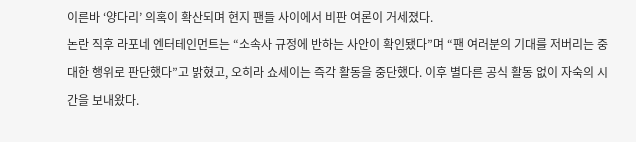이른바 ‘양다리’ 의혹이 확산되며 현지 팬들 사이에서 비판 여론이 거세졌다.
논란 직후 라포네 엔터테인먼트는 “소속사 규정에 반하는 사안이 확인됐다”며 “팬 여러분의 기대를 저버리는 중대한 행위로 판단했다”고 밝혔고, 오히라 쇼세이는 즉각 활동을 중단했다. 이후 별다른 공식 활동 없이 자숙의 시간을 보내왔다.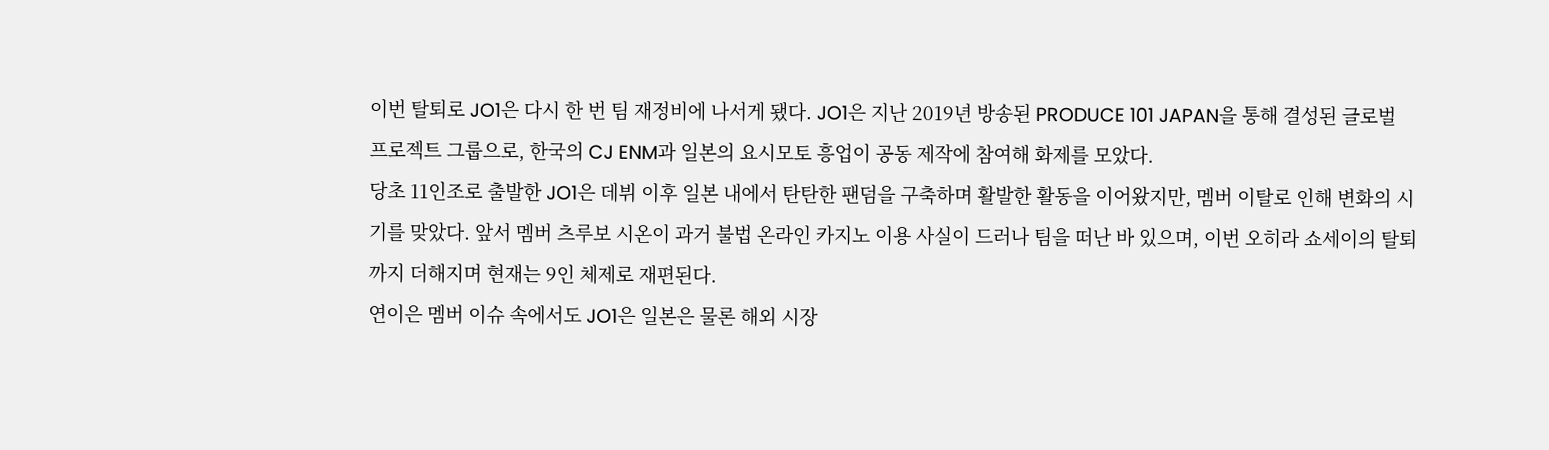이번 탈퇴로 JO1은 다시 한 번 팀 재정비에 나서게 됐다. JO1은 지난 2019년 방송된 PRODUCE 101 JAPAN을 통해 결성된 글로벌 프로젝트 그룹으로, 한국의 CJ ENM과 일본의 요시모토 흥업이 공동 제작에 참여해 화제를 모았다.
당초 11인조로 출발한 JO1은 데뷔 이후 일본 내에서 탄탄한 팬덤을 구축하며 활발한 활동을 이어왔지만, 멤버 이탈로 인해 변화의 시기를 맞았다. 앞서 멤버 츠루보 시온이 과거 불법 온라인 카지노 이용 사실이 드러나 팀을 떠난 바 있으며, 이번 오히라 쇼세이의 탈퇴까지 더해지며 현재는 9인 체제로 재편된다.
연이은 멤버 이슈 속에서도 JO1은 일본은 물론 해외 시장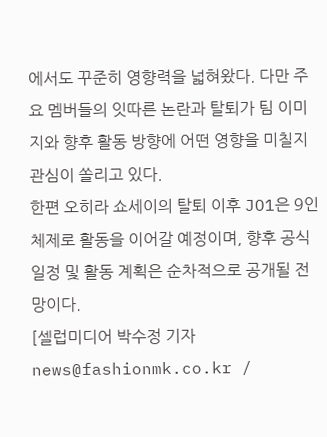에서도 꾸준히 영향력을 넓혀왔다. 다만 주요 멤버들의 잇따른 논란과 탈퇴가 팀 이미지와 향후 활동 방향에 어떤 영향을 미칠지 관심이 쏠리고 있다.
한편 오히라 쇼세이의 탈퇴 이후 JO1은 9인 체제로 활동을 이어갈 예정이며, 향후 공식 일정 및 활동 계획은 순차적으로 공개될 전망이다.
[셀럽미디어 박수정 기자 news@fashionmk.co.kr /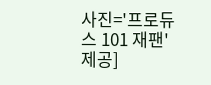사진='프로듀스 101 재팬' 제공]